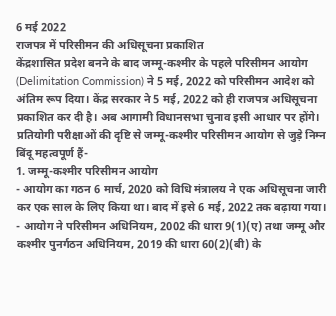6 मई 2022
राजपत्र में परिसीमन की अधिसूचना प्रकाशित
केंद्रशासित प्रदेश बनने के बाद जम्मू-कश्मीर के पहले परिसीमन आयोग (Delimitation Commission) ने 5 मई, 2022 को परिसीमन आदेश को अंतिम रूप दिया। केंद्र सरकार ने 5 मई, 2022 को ही राजपत्र अधिसूचना प्रकाशित कर दी है। अब आगामी विधानसभा चुनाव इसी आधार पर होंगे। प्रतियोगी परीक्षाओं की दृष्टि से जम्मू-कश्मीर परिसीमन आयोग से जुड़े निम्न बिंदू महत्वपूर्ण हैं-
1. जम्मू-कश्मीर परिसीमन आयोग
- आयोग का गठन 6 मार्च, 2020 को विधि मंत्रालय ने एक अधिसूचना जारी कर एक साल के लिए किया था। बाद में इसे 6 मई, 2022 तक बढ़ाया गया।
- आयोग ने परिसीमन अधिनियम, 2002 की धारा 9(1)(ए) तथा जम्मू और कश्मीर पुनर्गठन अधिनियम, 2019 की धारा 60(2)(बी) के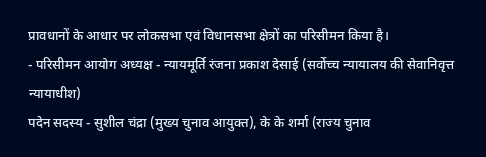प्रावधानों के आधार पर लोकसभा एवं विधानसभा क्षेत्रों का परिसीमन किया है।
- परिसीमन आयोग अध्यक्ष - न्यायमूर्ति रंजना प्रकाश देसाई (सर्वोच्च न्यायालय की सेवानिवृत्त न्यायाधीश)
पदेन सदस्य - सुशील चंद्रा (मुख्य चुनाव आयुक्त), के के शर्मा (राज्य चुनाव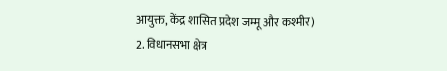आयुक्त, केंद्र शासित प्रदेश जम्मू और कश्मीर)
2. विधानसभा क्षेत्र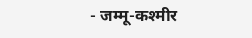- जम्मू-कश्मीर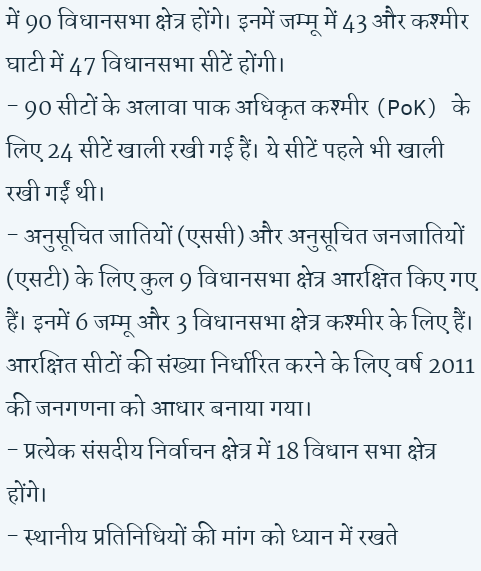में 90 विधानसभा क्षेत्र होंगे। इनमें जम्मू में 43 और कश्मीर घाटी में 47 विधानसभा सीटें होंगी।
- 90 सीटों के अलावा पाक अधिकृत कश्मीर (PoK) के लिए 24 सीटें खाली रखी गई हैं। ये सीटें पहले भी खाली रखी गईं थी।
- अनुसूचित जातियों (एससी) और अनुसूचित जनजातियों (एसटी) के लिए कुल 9 विधानसभा क्षेत्र आरक्षित किए गए हैं। इनमें 6 जम्मू और 3 विधानसभा क्षेत्र कश्मीर के लिए हैं। आरक्षित सीटों की संख्या निर्धारित करने के लिए वर्ष 2011 की जनगणना को आधार बनाया गया।
- प्रत्येक संसदीय निर्वाचन क्षेत्र में 18 विधान सभा क्षेत्र होंगे।
- स्थानीय प्रतिनिधियों की मांग को ध्यान में रखते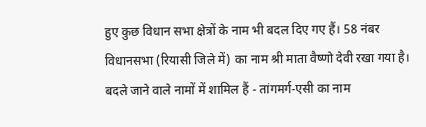हुए कुछ विधान सभा क्षेत्रों के नाम भी बदल दिए गए हैं। 58 नंबर विधानसभा (रियासी जिले में) का नाम श्री माता वैष्णो देवी रखा गया है। बदले जाने वाले नामों में शामिल हैं - तांगमर्ग-एसी का नाम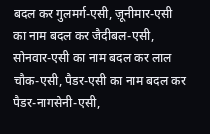बदल कर गुलमर्ग-एसी, ज़ूनीमार-एसी का नाम बदल कर जैदीबल-एसी, सोनवार-एसी का नाम बदल कर लाल चौक-एसी, पैडर-एसी का नाम बदल कर पैडर-नागसेनी-एसी,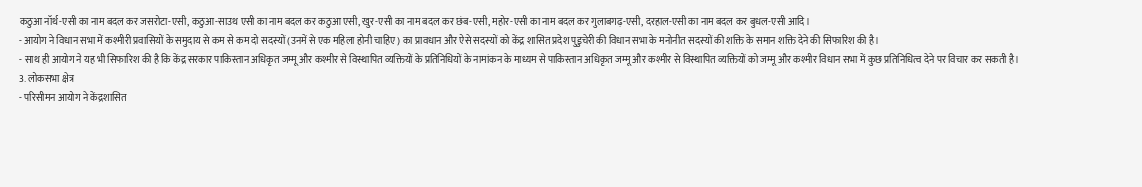कठुआ नॉर्थ-एसी का नाम बदल कर जसरोटा-एसी, कठुआ-साउथ एसी का नाम बदल कर कठुआ एसी, खुर-एसी का नाम बदल कर छंब-एसी, महोर-एसी का नाम बदल कर गुलाबगढ़-एसी, दरहाल-एसी का नाम बदल कर बुधल-एसी आदि।
- आयोग ने विधान सभा में कश्मीरी प्रवासियों के समुदाय से कम से कम दो सदस्यों (उनमें से एक महिला होनी चाहिए) का प्रावधान और ऐसे सदस्यों को केंद्र शासित प्रदेश पुडुचेरी की विधान सभा के मनोनीत सदस्यों की शक्ति के समान शक्ति देने की सिफारिश की है।
- साथ ही आयोग ने यह भी सिफारिश की है कि केंद्र सरकार पाकिस्तान अधिकृत जम्मू और कश्मीर से विस्थापित व्यक्तियों के प्रतिनिधियों के नामांकन के माध्यम से पाकिस्तान अधिकृत जम्मू और कश्मीर से विस्थापित व्यक्तियों को जम्मू और कश्मीर विधान सभा में कुछ प्रतिनिधित्व देने पर विचार कर सकती है।
3. लोकसभा क्षेत्र
- परिसीमन आयोग ने केंद्रशासित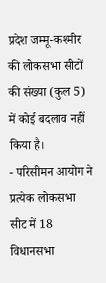प्रदेश जम्मू-कश्मीर की लोकसभा सीटों की संख्या (कुल 5) में कोई बदलाव नहीं किया है।
- परिसीमन आयोग ने प्रत्येक लोकसभा सीट में 18 विधानसभा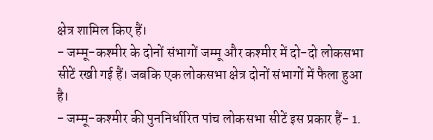क्षेत्र शामिल किए हैं।
- जम्मू-कश्मीर के दोनों संभागों जम्मू और कश्मीर में दो-दो लोकसभा सीटें रखी गई हैं। जबकि एक लोकसभा क्षेत्र दोनों संभागों में फैला हुआ है।
- जम्मू-कश्मीर की पुननिर्धारित पांच लोकसभा सीटें इस प्रकार हैं- 1.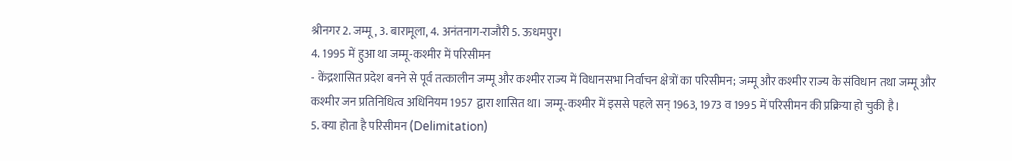श्रीनगर 2. जम्मू, 3. बारामूला, 4. अनंतनाग-राजौरी 5. ऊधमपुर।
4. 1995 में हुआ था जम्मू-कश्मीर में परिसीमन
- केंद्रशासित प्रदेश बनने से पूर्व तत्कालीन जम्मू और कश्मीर राज्य में विधानसभा निर्वाचन क्षेत्रों का परिसीमन; जम्मू और कश्मीर राज्य के संविधान तथा जम्मू और कश्मीर जन प्रतिनिधित्व अधिनियम 1957 द्वारा शासित था। जम्मू-कश्मीर में इससे पहले सन् 1963, 1973 व 1995 में परिसीमन की प्रक्रिया हो चुकी है।
5. क्या होता है परिसीमन (Delimitation)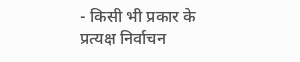- किसी भी प्रकार के प्रत्यक्ष निर्वाचन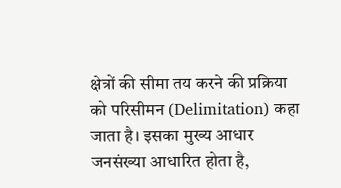क्षेत्रों की सीमा तय करने की प्रक्रिया को परिसीमन (Delimitation) कहा जाता है। इसका मुख्य आधार जनसंख्या आधारित होता है,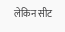लेकिन सीट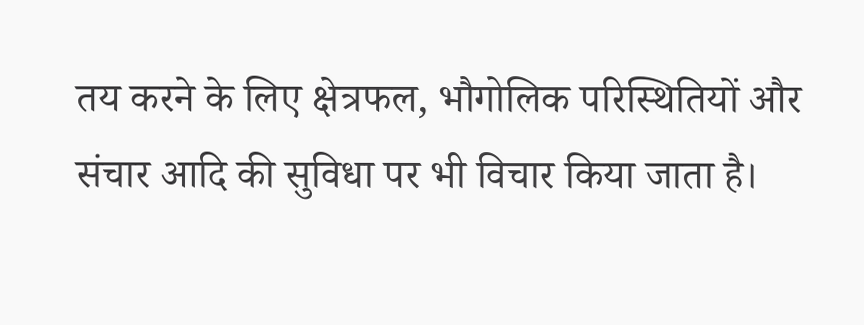तय करने के लिए क्षेत्रफल, भौगोलिक परिस्थितियों और संचार आदि की सुविधा पर भी विचार किया जाता है।